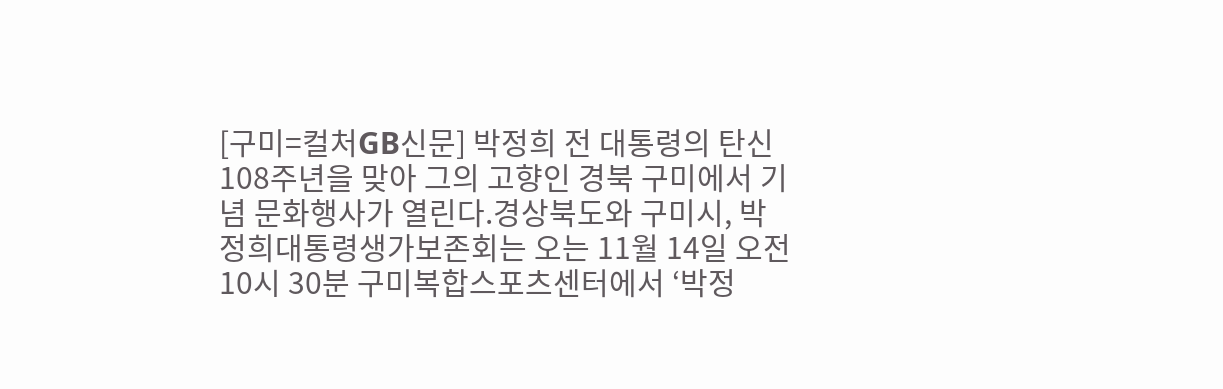[구미=컬처GB신문] 박정희 전 대통령의 탄신 108주년을 맞아 그의 고향인 경북 구미에서 기념 문화행사가 열린다.경상북도와 구미시, 박정희대통령생가보존회는 오는 11월 14일 오전 10시 30분 구미복합스포츠센터에서 ‘박정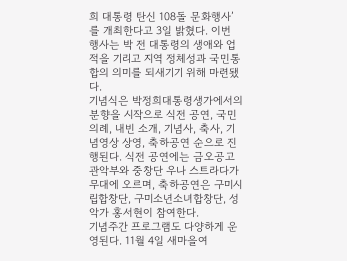희 대통령 탄신 108돌 문화행사’를 개최한다고 3일 밝혔다. 이번 행사는 박 전 대통령의 생애와 업적을 기리고 지역 정체성과 국민통합의 의미를 되새기기 위해 마련됐다.
기념식은 박정희대통령생가에서의 분향을 시작으로 식전 공연, 국민의례, 내빈 소개, 기념사, 축사, 기념영상 상영, 축하공연 순으로 진행된다. 식전 공연에는 금오공고 관악부와 중창단 우나 스트라다가 무대에 오르며, 축하공연은 구미시립합창단, 구미소년소녀합창단, 성악가 홍서현이 참여한다.
기념주간 프로그램도 다양하게 운영된다. 11월 4일 새마을여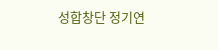성합창단 정기연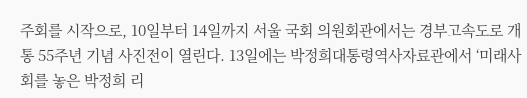주회를 시작으로, 10일부터 14일까지 서울 국회 의원회관에서는 경부고속도로 개통 55주년 기념 사진전이 열린다. 13일에는 박정희대통령역사자료관에서 ‘미래사회를 놓은 박정희 리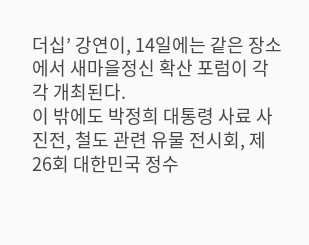더십’ 강연이, 14일에는 같은 장소에서 새마을정신 확산 포럼이 각각 개최된다.
이 밖에도 박정희 대통령 사료 사진전, 철도 관련 유물 전시회, 제26회 대한민국 정수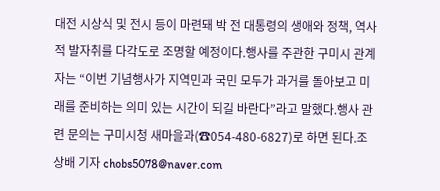대전 시상식 및 전시 등이 마련돼 박 전 대통령의 생애와 정책, 역사적 발자취를 다각도로 조명할 예정이다.행사를 주관한 구미시 관계자는 “이번 기념행사가 지역민과 국민 모두가 과거를 돌아보고 미래를 준비하는 의미 있는 시간이 되길 바란다”라고 말했다.행사 관련 문의는 구미시청 새마을과(☎054-480-6827)로 하면 된다.조상배 기자 chobs5078@naver.com